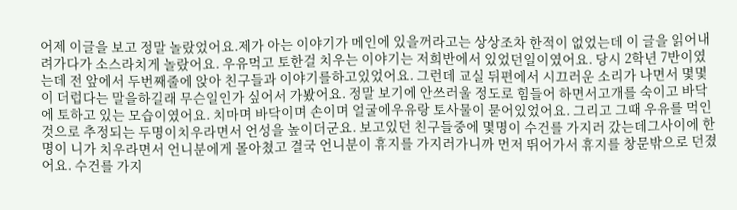어제 이글을 보고 정말 놀랐었어요.제가 아는 이야기가 메인에 있을꺼라고는 상상조차 한적이 없었는데 이 글을 읽어내려가다가 소스라치게 놀랐어요. 우유먹고 토한걸 치우는 이야기는 저희반에서 있었던일이였어요. 당시 2학년 7반이였는데 전 앞에서 두번째줄에 앉아 친구들과 이야기를하고있었어요. 그런데 교실 뒤편에서 시끄러운 소리가 나면서 몇몇이 더럽다는 말을하길래 무슨일인가 싶어서 가봤어요. 정말 보기에 안쓰러울 정도로 힘들어 하면서고개를 숙이고 바닥에 토하고 있는 모습이였어요. 치마며 바닥이며 손이며 얼굴에우유랑 토사물이 묻어있었어요. 그리고 그때 우유를 먹인것으로 추정되는 두명이치우라면서 언성을 높이더군요. 보고있던 친구들중에 몇명이 수건를 가지러 갔는데그사이에 한명이 니가 치우라면서 언니분에게 몰아쳤고 결국 언니분이 휴지를 가지러가니까 먼저 뛰어가서 휴지를 창문밖으로 던졌어요. 수건를 가지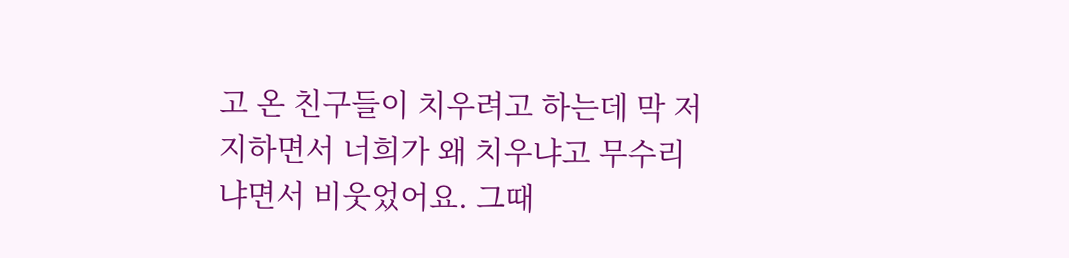고 온 친구들이 치우려고 하는데 막 저지하면서 너희가 왜 치우냐고 무수리냐면서 비웃었어요. 그때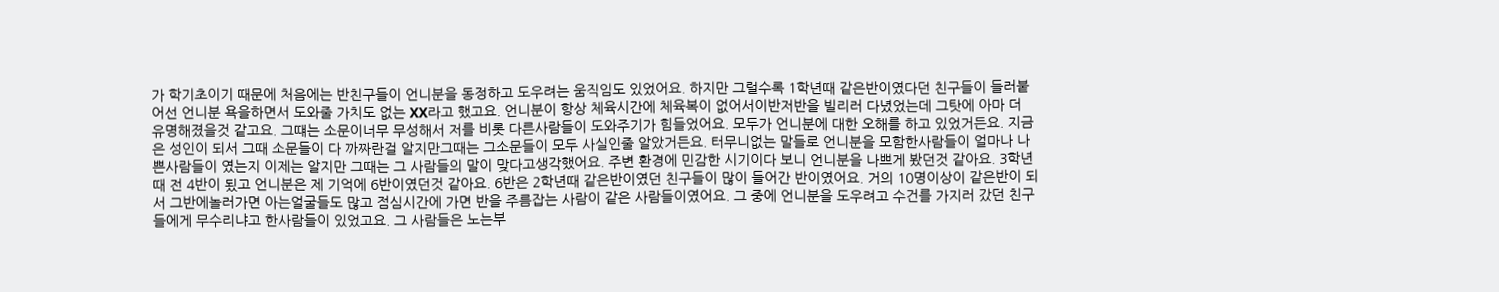가 학기초이기 때문에 처음에는 반친구들이 언니분을 동정하고 도우려는 움직임도 있었어요. 하지만 그럴수록 1학년때 같은반이였다던 친구들이 들러붙어선 언니분 욕을하면서 도와줄 가치도 없는 XX라고 했고요. 언니분이 항상 체육시간에 체육복이 없어서이반저반을 빌리러 다녔었는데 그탓에 아마 더 유명해졌을것 같고요. 그떄는 소문이너무 무성해서 저를 비롯 다른사람들이 도와주기가 힘들었어요. 모두가 언니분에 대한 오해를 하고 있었거든요. 지금은 성인이 되서 그때 소문들이 다 까짜란걸 알지만그때는 그소문들이 모두 사실인줄 알았거든요. 터무니없는 말들로 언니분을 모함한사람들이 얼마나 나쁜사람들이 였는지 이제는 알지만 그때는 그 사람들의 말이 맞다고생각했어요. 주변 환경에 민감한 시기이다 보니 언니분을 나쁘게 봤던것 같아요. 3학년때 전 4반이 됬고 언니분은 제 기억에 6반이였던것 같아요. 6반은 2학년때 같은반이였던 친구들이 많이 들어간 반이였어요. 거의 10명이상이 같은반이 되서 그반에놀러가면 아는얼굴들도 많고 점심시간에 가면 반을 주름잡는 사람이 같은 사람들이였어요. 그 중에 언니분을 도우려고 수건를 가지러 갔던 친구들에게 무수리냐고 한사람들이 있었고요. 그 사람들은 노는부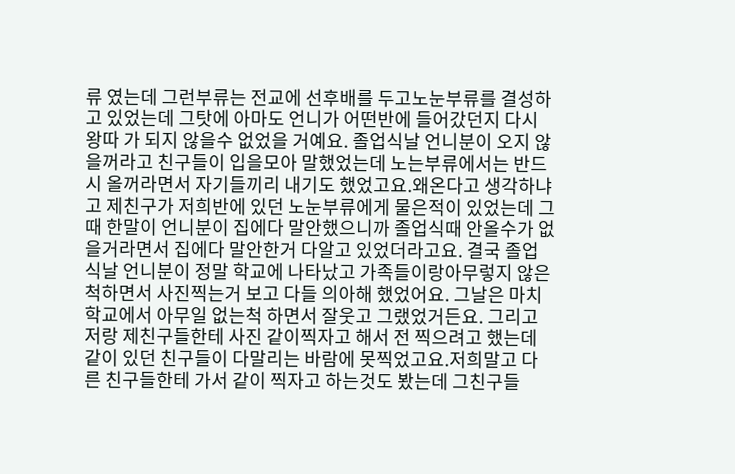류 였는데 그런부류는 전교에 선후배를 두고노눈부류를 결성하고 있었는데 그탓에 아마도 언니가 어떤반에 들어갔던지 다시 왕따 가 되지 않을수 없었을 거예요. 졸업식날 언니분이 오지 않을꺼라고 친구들이 입을모아 말했었는데 노는부류에서는 반드시 올꺼라면서 자기들끼리 내기도 했었고요.왜온다고 생각하냐고 제친구가 저희반에 있던 노눈부류에게 물은적이 있었는데 그때 한말이 언니분이 집에다 말안했으니까 졸업식때 안올수가 없을거라면서 집에다 말안한거 다알고 있었더라고요. 결국 졸업식날 언니분이 정말 학교에 나타났고 가족들이랑아무렇지 않은척하면서 사진찍는거 보고 다들 의아해 했었어요. 그날은 마치 학교에서 아무일 없는척 하면서 잘웃고 그랬었거든요. 그리고 저랑 제친구들한테 사진 같이찍자고 해서 전 찍으려고 했는데 같이 있던 친구들이 다말리는 바람에 못찍었고요.저희말고 다른 친구들한테 가서 같이 찍자고 하는것도 봤는데 그친구들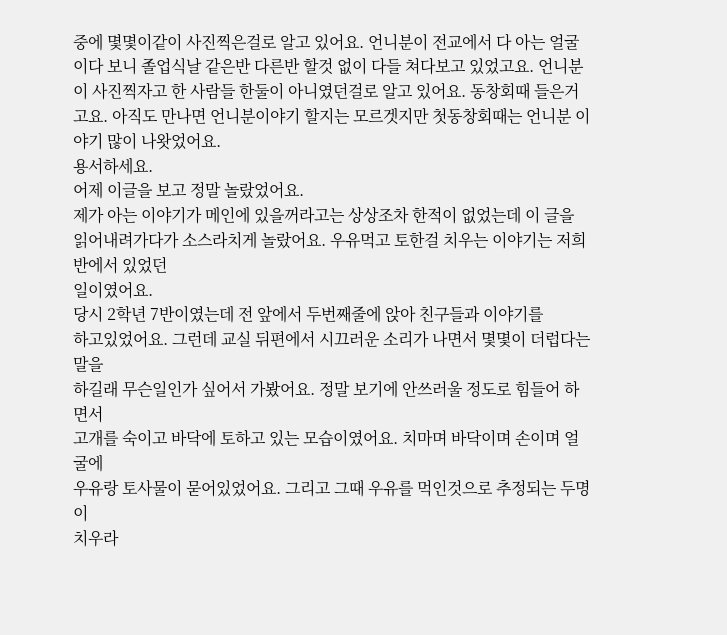중에 몇몇이같이 사진찍은걸로 알고 있어요. 언니분이 전교에서 다 아는 얼굴이다 보니 졸업식날 같은반 다른반 할것 없이 다들 쳐다보고 있었고요. 언니분이 사진찍자고 한 사람들 한둘이 아니였던걸로 알고 있어요. 동창회때 들은거고요. 아직도 만나면 언니분이야기 할지는 모르겟지만 첫동창회때는 언니분 이야기 많이 나왓었어요.
용서하세요.
어제 이글을 보고 정말 놀랐었어요.
제가 아는 이야기가 메인에 있을꺼라고는 상상조차 한적이 없었는데 이 글을 읽어내려가다가 소스라치게 놀랐어요. 우유먹고 토한걸 치우는 이야기는 저희반에서 있었던
일이였어요.
당시 2학년 7반이였는데 전 앞에서 두번째줄에 앉아 친구들과 이야기를
하고있었어요. 그런데 교실 뒤편에서 시끄러운 소리가 나면서 몇몇이 더럽다는 말을
하길래 무슨일인가 싶어서 가봤어요. 정말 보기에 안쓰러울 정도로 힘들어 하면서
고개를 숙이고 바닥에 토하고 있는 모습이였어요. 치마며 바닥이며 손이며 얼굴에
우유랑 토사물이 묻어있었어요. 그리고 그때 우유를 먹인것으로 추정되는 두명이
치우라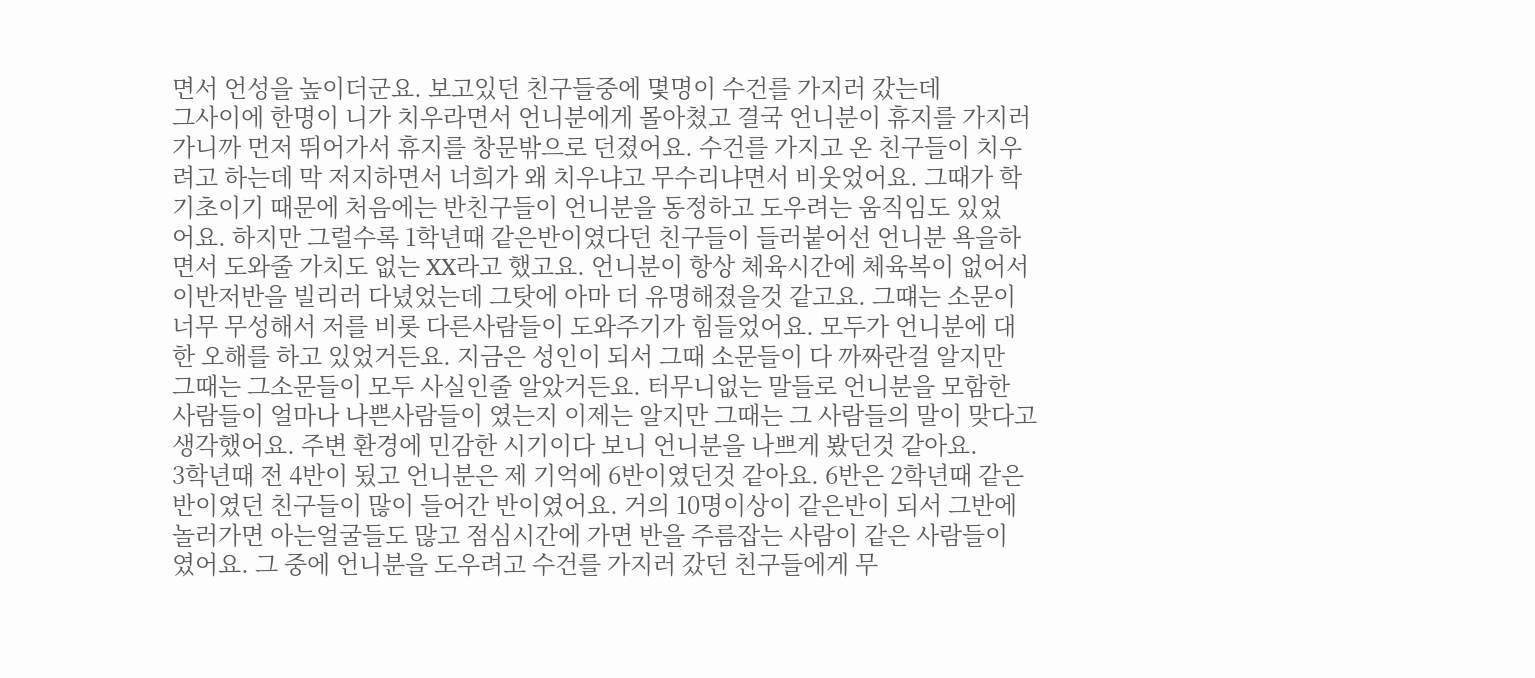면서 언성을 높이더군요. 보고있던 친구들중에 몇명이 수건를 가지러 갔는데
그사이에 한명이 니가 치우라면서 언니분에게 몰아쳤고 결국 언니분이 휴지를 가지러
가니까 먼저 뛰어가서 휴지를 창문밖으로 던졌어요. 수건를 가지고 온 친구들이 치우
려고 하는데 막 저지하면서 너희가 왜 치우냐고 무수리냐면서 비웃었어요. 그때가 학
기초이기 때문에 처음에는 반친구들이 언니분을 동정하고 도우려는 움직임도 있었
어요. 하지만 그럴수록 1학년때 같은반이였다던 친구들이 들러붙어선 언니분 욕을하
면서 도와줄 가치도 없는 XX라고 했고요. 언니분이 항상 체육시간에 체육복이 없어서
이반저반을 빌리러 다녔었는데 그탓에 아마 더 유명해졌을것 같고요. 그떄는 소문이
너무 무성해서 저를 비롯 다른사람들이 도와주기가 힘들었어요. 모두가 언니분에 대
한 오해를 하고 있었거든요. 지금은 성인이 되서 그때 소문들이 다 까짜란걸 알지만
그때는 그소문들이 모두 사실인줄 알았거든요. 터무니없는 말들로 언니분을 모함한
사람들이 얼마나 나쁜사람들이 였는지 이제는 알지만 그때는 그 사람들의 말이 맞다고
생각했어요. 주변 환경에 민감한 시기이다 보니 언니분을 나쁘게 봤던것 같아요.
3학년때 전 4반이 됬고 언니분은 제 기억에 6반이였던것 같아요. 6반은 2학년때 같은
반이였던 친구들이 많이 들어간 반이였어요. 거의 10명이상이 같은반이 되서 그반에
놀러가면 아는얼굴들도 많고 점심시간에 가면 반을 주름잡는 사람이 같은 사람들이
였어요. 그 중에 언니분을 도우려고 수건를 가지러 갔던 친구들에게 무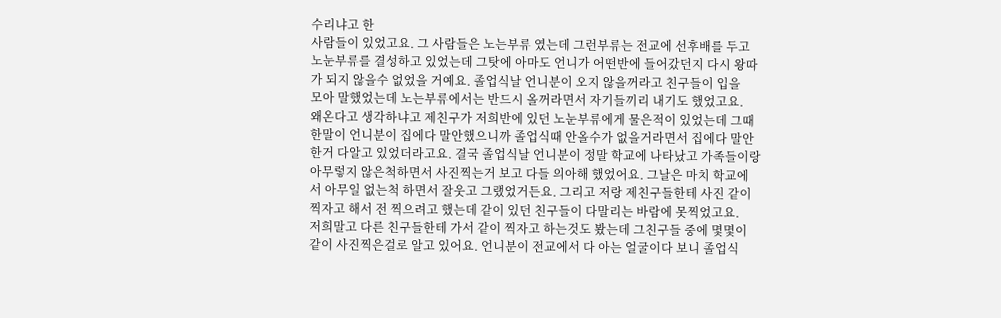수리냐고 한
사람들이 있었고요. 그 사람들은 노는부류 였는데 그런부류는 전교에 선후배를 두고
노눈부류를 결성하고 있었는데 그탓에 아마도 언니가 어떤반에 들어갔던지 다시 왕따
가 되지 않을수 없었을 거예요. 졸업식날 언니분이 오지 않을꺼라고 친구들이 입을
모아 말했었는데 노는부류에서는 반드시 올꺼라면서 자기들끼리 내기도 했었고요.
왜온다고 생각하냐고 제친구가 저희반에 있던 노눈부류에게 물은적이 있었는데 그때
한말이 언니분이 집에다 말안했으니까 졸업식때 안올수가 없을거라면서 집에다 말안
한거 다알고 있었더라고요. 결국 졸업식날 언니분이 정말 학교에 나타났고 가족들이랑
아무렇지 않은척하면서 사진찍는거 보고 다들 의아해 했었어요. 그날은 마치 학교에
서 아무일 없는척 하면서 잘웃고 그랬었거든요. 그리고 저랑 제친구들한테 사진 같이
찍자고 해서 전 찍으려고 했는데 같이 있던 친구들이 다말리는 바람에 못찍었고요.
저희말고 다른 친구들한테 가서 같이 찍자고 하는것도 봤는데 그친구들 중에 몇몇이
같이 사진찍은걸로 알고 있어요. 언니분이 전교에서 다 아는 얼굴이다 보니 졸업식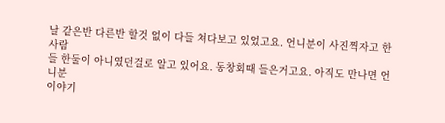날 같은반 다른반 할것 없이 다들 쳐다보고 있었고요. 언니분이 사진찍자고 한 사람
들 한둘이 아니였던걸로 알고 있어요. 동창회때 들은거고요. 아직도 만나면 언니분
이야기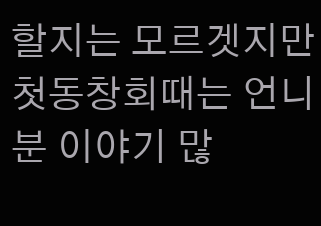할지는 모르겟지만 첫동창회때는 언니분 이야기 많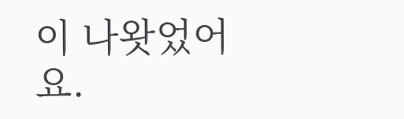이 나왓었어요.